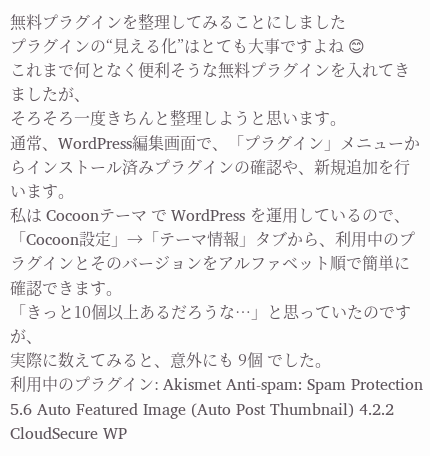無料プラグインを整理してみることにしました
プラグインの“見える化”はとても大事ですよね 😊
これまで何となく便利そうな無料プラグインを入れてきましたが、
そろそろ一度きちんと整理しようと思います。
通常、WordPress編集画面で、「プラグイン」メニューからインストール済みプラグインの確認や、新規追加を行います。
私は Cocoonテーマ で WordPress を運用しているので、
「Cocoon設定」→「テーマ情報」タブから、利用中のプラグインとそのバージョンをアルファベット順で簡単に確認できます。
「きっと10個以上あるだろうな…」と思っていたのですが、
実際に数えてみると、意外にも 9個 でした。
利用中のプラグイン: Akismet Anti-spam: Spam Protection 5.6 Auto Featured Image (Auto Post Thumbnail) 4.2.2 CloudSecure WP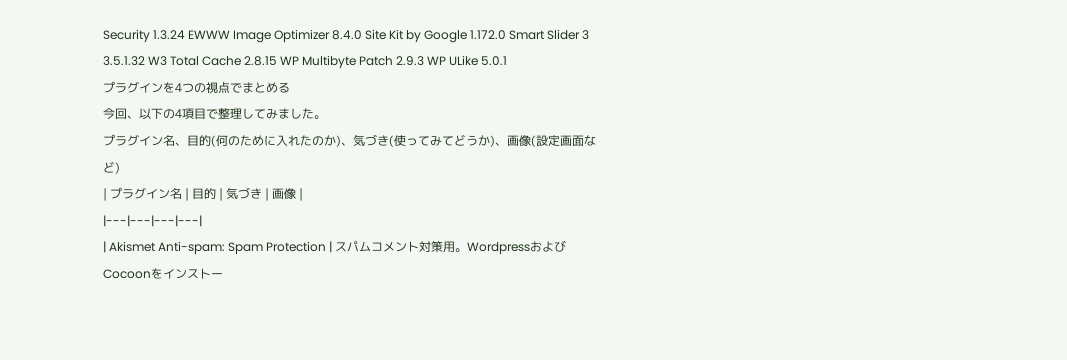Security 1.3.24 EWWW Image Optimizer 8.4.0 Site Kit by Google 1.172.0 Smart Slider 3 3.5.1.32 W3 Total Cache 2.8.15 WP Multibyte Patch 2.9.3 WP ULike 5.0.1
プラグインを4つの視点でまとめる
今回、以下の4項目で整理してみました。
プラグイン名、目的(何のために入れたのか)、気づき(使ってみてどうか)、画像(設定画面など)
| プラグイン名 | 目的 | 気づき | 画像 |
|---|---|---|---|
| Akismet Anti-spam: Spam Protection | スパムコメント対策用。WordpressおよびCocoonをインストー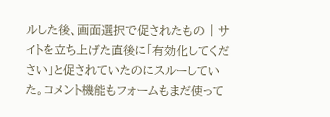ルした後、画面選択で促されたもの | サイトを立ち上げた直後に「有効化してください」と促されていたのにスルーしていた。コメント機能もフォームもまだ使って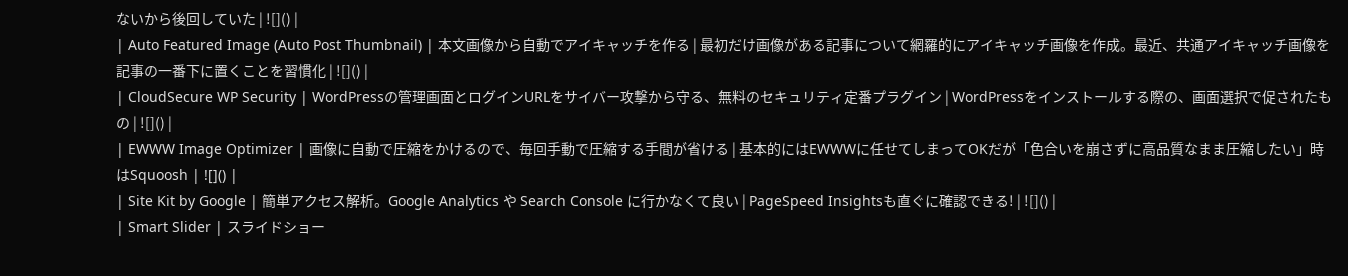ないから後回していた | ![]() |
| Auto Featured Image (Auto Post Thumbnail) | 本文画像から自動でアイキャッチを作る | 最初だけ画像がある記事について網羅的にアイキャッチ画像を作成。最近、共通アイキャッチ画像を記事の一番下に置くことを習慣化 | ![]() |
| CloudSecure WP Security | WordPressの管理画面とログインURLをサイバー攻撃から守る、無料のセキュリティ定番プラグイン | WordPressをインストールする際の、画面選択で促されたもの | ![]() |
| EWWW Image Optimizer | 画像に自動で圧縮をかけるので、毎回手動で圧縮する手間が省ける | 基本的にはEWWWに任せてしまってOKだが「色合いを崩さずに高品質なまま圧縮したい」時はSquoosh | ![]() |
| Site Kit by Google | 簡単アクセス解析。Google Analytics や Search Console に行かなくて良い | PageSpeed Insightsも直ぐに確認できる! | ![]() |
| Smart Slider | スライドショー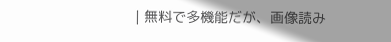| 無料で多機能だが、画像読み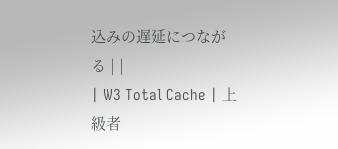込みの遅延につながる | |
| W3 Total Cache | 上級者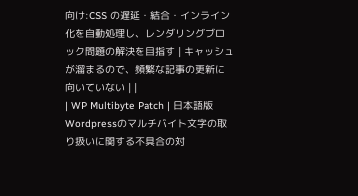向け:CSS の遅延・結合・インライン化を自動処理し、レンダリングブロック問題の解決を目指す | キャッシュが溜まるので、頻繁な記事の更新に向いていない | |
| WP Multibyte Patch | 日本語版Wordpressのマルチバイト文字の取り扱いに関する不具合の対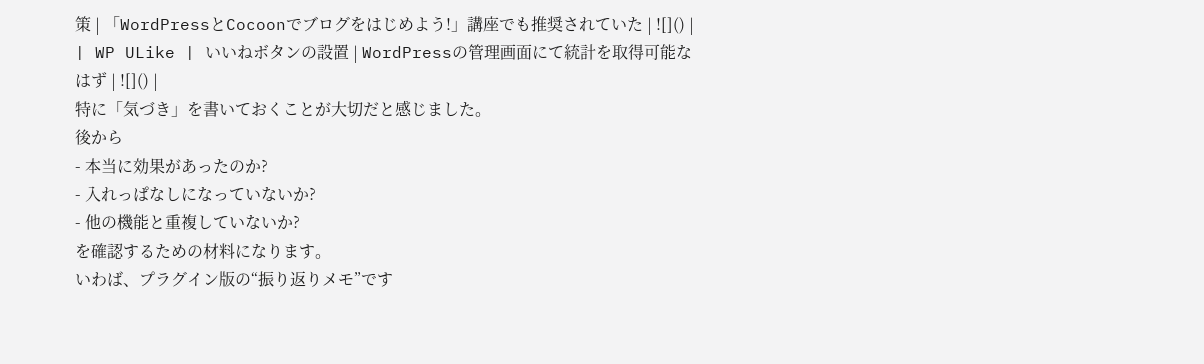策 | 「WordPressとCocoonでブログをはじめよう!」講座でも推奨されていた | ![]() |
| WP ULike | いいねボタンの設置 | WordPressの管理画面にて統計を取得可能なはず | ![]() |
特に「気づき」を書いておくことが大切だと感じました。
後から
- 本当に効果があったのか?
- 入れっぱなしになっていないか?
- 他の機能と重複していないか?
を確認するための材料になります。
いわば、プラグイン版の“振り返りメモ”です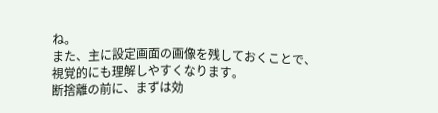ね。
また、主に設定画面の画像を残しておくことで、
視覚的にも理解しやすくなります。
断捨離の前に、まずは効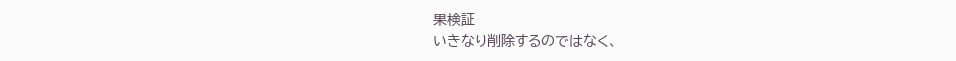果検証
いきなり削除するのではなく、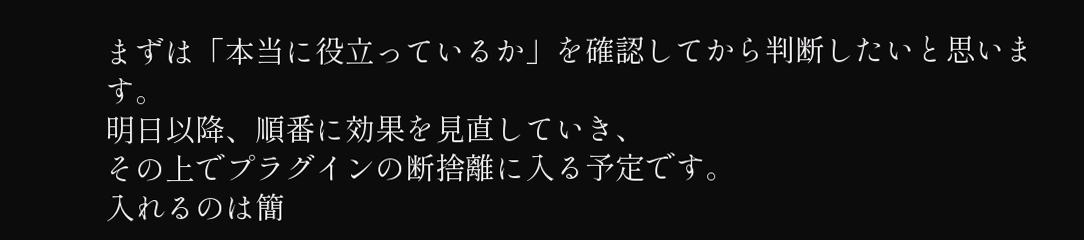まずは「本当に役立っているか」を確認してから判断したいと思います。
明日以降、順番に効果を見直していき、
その上でプラグインの断捨離に入る予定です。
入れるのは簡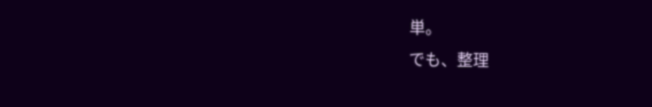単。
でも、整理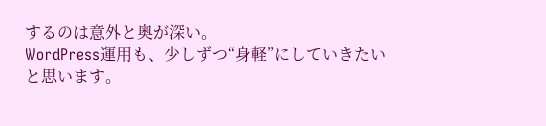するのは意外と奥が深い。
WordPress運用も、少しずつ“身軽”にしていきたいと思います。